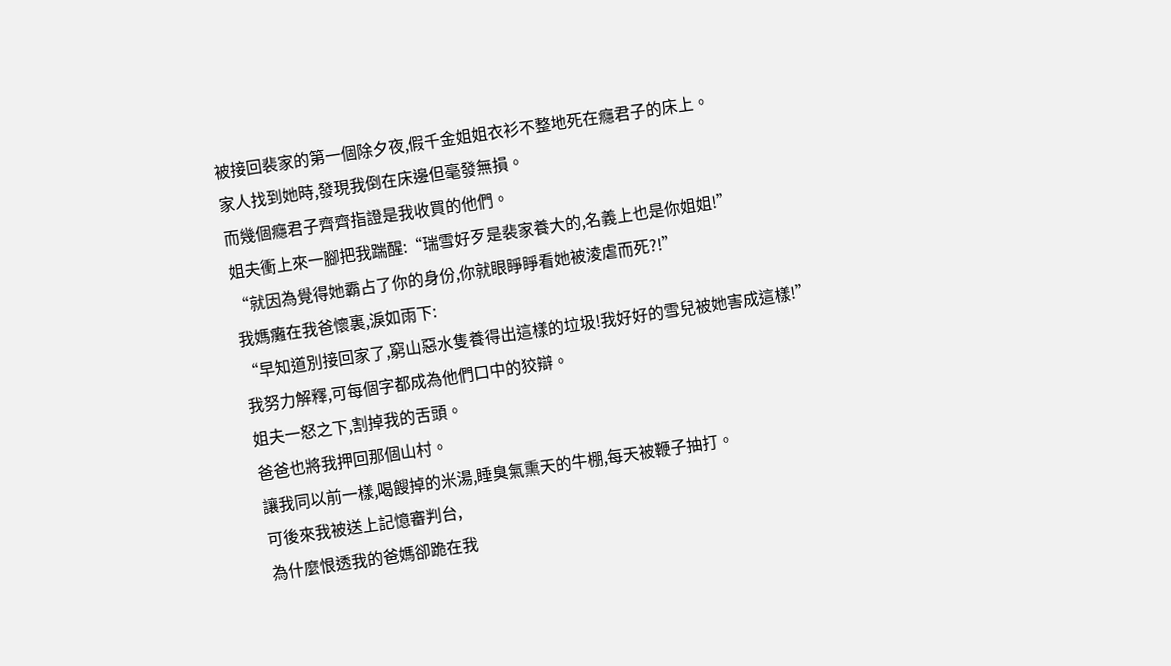被接回裴家的第一個除夕夜,假千金姐姐衣衫不整地死在癮君子的床上。
家人找到她時,發現我倒在床邊但毫發無損。
而幾個癮君子齊齊指證是我收買的他們。
姐夫衝上來一腳把我踹醒:“瑞雪好歹是裴家養大的,名義上也是你姐姐!”
“就因為覺得她霸占了你的身份,你就眼睜睜看她被淩虐而死?!”
我媽癱在我爸懷裏,淚如雨下:
“早知道別接回家了,窮山惡水隻養得出這樣的垃圾!我好好的雪兒被她害成這樣!”
我努力解釋,可每個字都成為他們口中的狡辯。
姐夫一怒之下,割掉我的舌頭。
爸爸也將我押回那個山村。
讓我同以前一樣,喝餿掉的米湯,睡臭氣熏天的牛棚,每天被鞭子抽打。
可後來我被送上記憶審判台,
為什麼恨透我的爸媽卻跪在我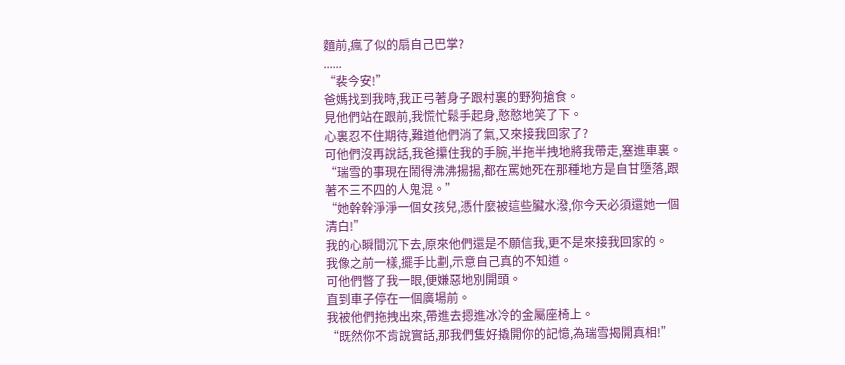麵前,瘋了似的扇自己巴掌?
......
“裴今安!”
爸媽找到我時,我正弓著身子跟村裏的野狗搶食。
見他們站在跟前,我慌忙鬆手起身,憨憨地笑了下。
心裏忍不住期待,難道他們消了氣,又來接我回家了?
可他們沒再說話,我爸攥住我的手腕,半拖半拽地將我帶走,塞進車裏。
“瑞雪的事現在鬧得沸沸揚揚,都在罵她死在那種地方是自甘墮落,跟著不三不四的人鬼混。”
“她幹幹淨淨一個女孩兒,憑什麼被這些臟水潑,你今天必須還她一個清白!”
我的心瞬間沉下去,原來他們還是不願信我,更不是來接我回家的。
我像之前一樣,擺手比劃,示意自己真的不知道。
可他們瞥了我一眼,便嫌惡地別開頭。
直到車子停在一個廣場前。
我被他們拖拽出來,帶進去摁進冰冷的金屬座椅上。
“既然你不肯說實話,那我們隻好撬開你的記憶,為瑞雪揭開真相!”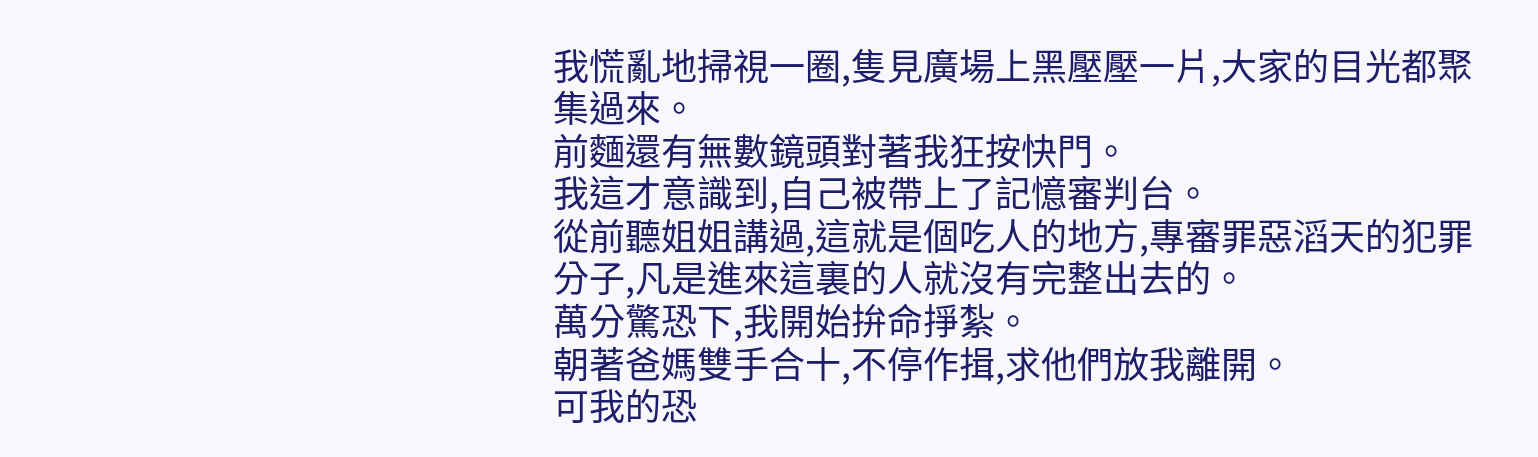我慌亂地掃視一圈,隻見廣場上黑壓壓一片,大家的目光都聚集過來。
前麵還有無數鏡頭對著我狂按快門。
我這才意識到,自己被帶上了記憶審判台。
從前聽姐姐講過,這就是個吃人的地方,專審罪惡滔天的犯罪分子,凡是進來這裏的人就沒有完整出去的。
萬分驚恐下,我開始拚命掙紮。
朝著爸媽雙手合十,不停作揖,求他們放我離開。
可我的恐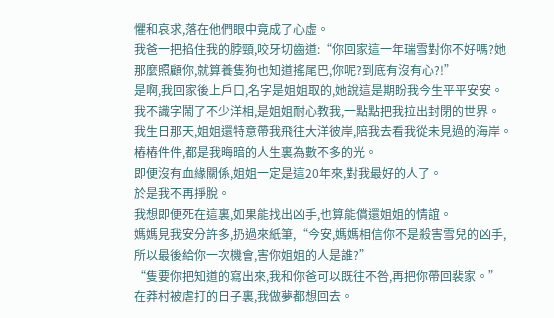懼和哀求,落在他們眼中竟成了心虛。
我爸一把掐住我的脖頸,咬牙切齒道:“你回家這一年瑞雪對你不好嗎?她那麼照顧你,就算養隻狗也知道搖尾巴,你呢?到底有沒有心?!”
是啊,我回家後上戶口,名字是姐姐取的,她說這是期盼我今生平平安安。
我不識字鬧了不少洋相,是姐姐耐心教我,一點點把我拉出封閉的世界。
我生日那天,姐姐還特意帶我飛往大洋彼岸,陪我去看我從未見過的海岸。
樁樁件件,都是我晦暗的人生裏為數不多的光。
即便沒有血緣關係,姐姐一定是這20年來,對我最好的人了。
於是我不再掙脫。
我想即便死在這裏,如果能找出凶手,也算能償還姐姐的情誼。
媽媽見我安分許多,扔過來紙筆,“今安,媽媽相信你不是殺害雪兒的凶手,所以最後給你一次機會,害你姐姐的人是誰?”
“隻要你把知道的寫出來,我和你爸可以既往不咎,再把你帶回裴家。”
在莽村被虐打的日子裏,我做夢都想回去。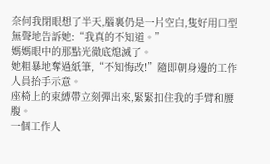奈何我閉眼想了半天,腦裏仍是一片空白,隻好用口型無聲地告訴她:“我真的不知道。”
媽媽眼中的那點光徹底熄滅了。
她粗暴地奪過紙筆,“不知悔改!”隨即朝身邊的工作人員抬手示意。
座椅上的束縛帶立刻彈出來,緊緊扣住我的手臂和腰腹。
一個工作人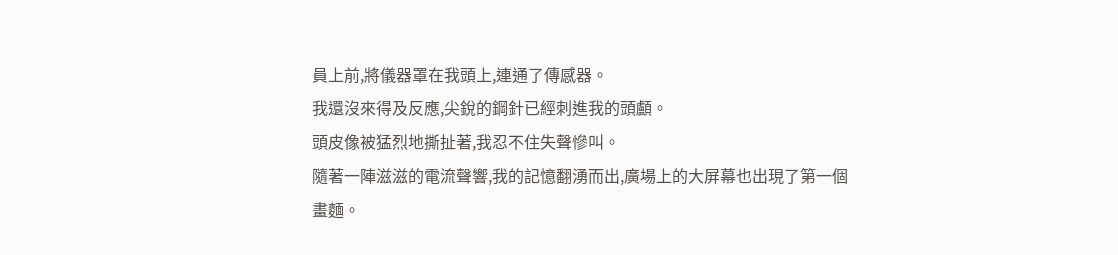員上前,將儀器罩在我頭上,連通了傳感器。
我還沒來得及反應,尖銳的鋼針已經刺進我的頭顱。
頭皮像被猛烈地撕扯著,我忍不住失聲慘叫。
隨著一陣滋滋的電流聲響,我的記憶翻湧而出,廣場上的大屏幕也出現了第一個畫麵。